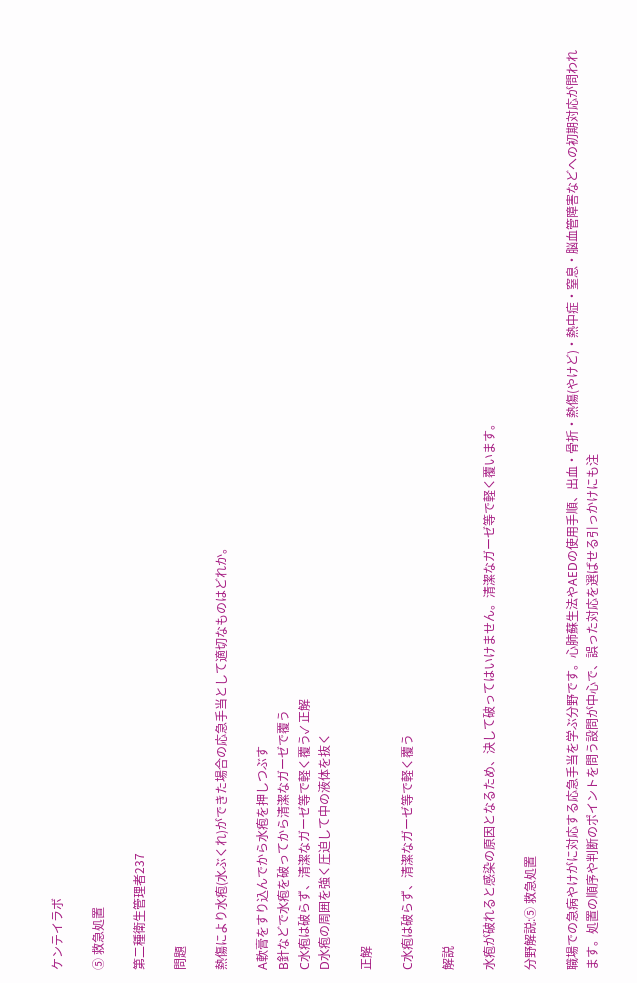ケンテイラボ

⑤ 救急処置

第二種衛生管理者237

問題

熱傷により水疱(水ぶくれ)ができた場合の応急手当として適切なものはどれか。

A軟膏をすり込んでから水疱を押しつぶす
B針などで水疱を破ってから清潔なガーゼで覆う
C水疱は破らず、清潔なガーゼ等で軽く覆う✓ 正解
D水疱の周囲を強く圧迫して中の液体を抜く

正解

C水疱は破らず、清潔なガーゼ等で軽く覆う

解説

水疱が破れると感染の原因となるため、決して破ってはいけません。清潔なガーゼ等で軽く覆います。

分野解説:⑤ 救急処置

職場での急病やけがに対応する応急手当を学ぶ分野です。心肺蘇生法やAEDの使用手順、出血・骨折・熱傷(やけど)・熱中症・窒息・脳血管障害などへの初期対応が問われます。処置の順序や判断のポイントを問う設問が中心で、誤った対応を選ばせる引っかけにも注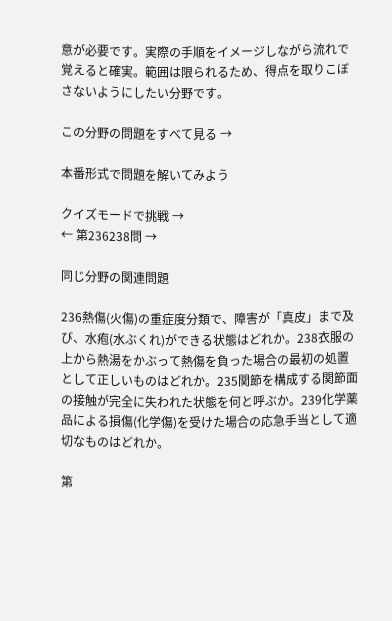意が必要です。実際の手順をイメージしながら流れで覚えると確実。範囲は限られるため、得点を取りこぼさないようにしたい分野です。

この分野の問題をすべて見る →

本番形式で問題を解いてみよう

クイズモードで挑戦 →
← 第236238問 →

同じ分野の関連問題

236熱傷(火傷)の重症度分類で、障害が「真皮」まで及び、水疱(水ぶくれ)ができる状態はどれか。238衣服の上から熱湯をかぶって熱傷を負った場合の最初の処置として正しいものはどれか。235関節を構成する関節面の接触が完全に失われた状態を何と呼ぶか。239化学薬品による損傷(化学傷)を受けた場合の応急手当として適切なものはどれか。

第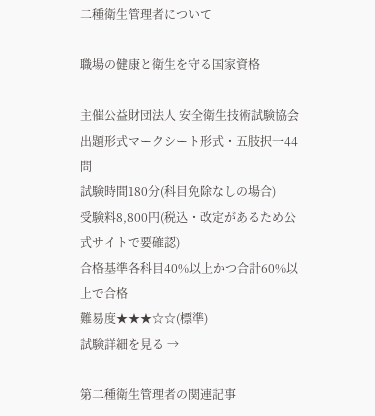二種衛生管理者について

職場の健康と衛生を守る国家資格

主催公益財団法人 安全衛生技術試験協会
出題形式マークシート形式・五肢択一44問
試験時間180分(科目免除なしの場合)
受験料8,800円(税込・改定があるため公式サイトで要確認)
合格基準各科目40%以上かつ合計60%以上で合格
難易度★★★☆☆(標準)
試験詳細を見る →

第二種衛生管理者の関連記事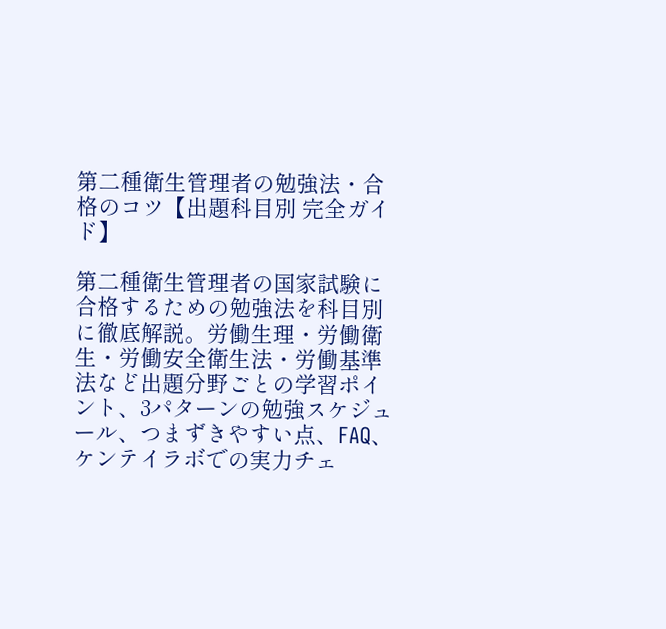第二種衛生管理者の勉強法・合格のコツ【出題科目別 完全ガイド】

第二種衛生管理者の国家試験に合格するための勉強法を科目別に徹底解説。労働生理・労働衛生・労働安全衛生法・労働基準法など出題分野ごとの学習ポイント、3パターンの勉強スケジュール、つまずきやすい点、FAQ、ケンテイラボでの実力チェ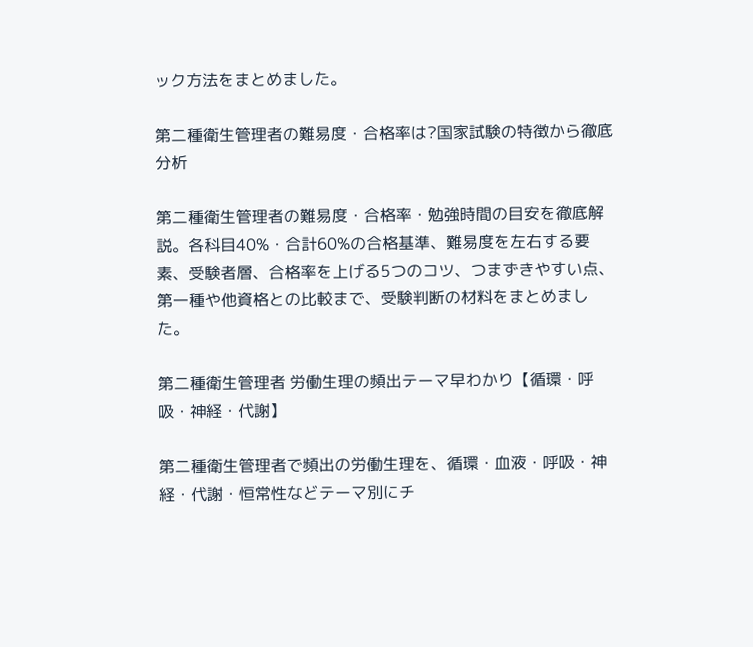ック方法をまとめました。

第二種衛生管理者の難易度・合格率は?国家試験の特徴から徹底分析

第二種衛生管理者の難易度・合格率・勉強時間の目安を徹底解説。各科目40%・合計60%の合格基準、難易度を左右する要素、受験者層、合格率を上げる5つのコツ、つまずきやすい点、第一種や他資格との比較まで、受験判断の材料をまとめました。

第二種衛生管理者 労働生理の頻出テーマ早わかり【循環・呼吸・神経・代謝】

第二種衛生管理者で頻出の労働生理を、循環・血液・呼吸・神経・代謝・恒常性などテーマ別にチ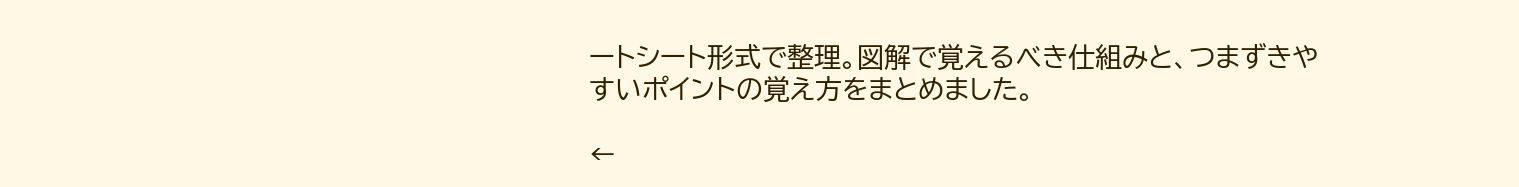ートシート形式で整理。図解で覚えるべき仕組みと、つまずきやすいポイントの覚え方をまとめました。

←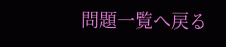問題一覧へ戻る